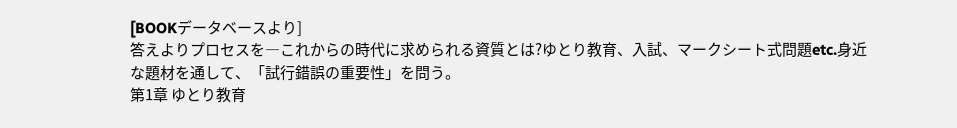[BOOKデータベースより]
答えよりプロセスを―これからの時代に求められる資質とは?ゆとり教育、入試、マークシート式問題etc.身近な題材を通して、「試行錯誤の重要性」を問う。
第1章 ゆとり教育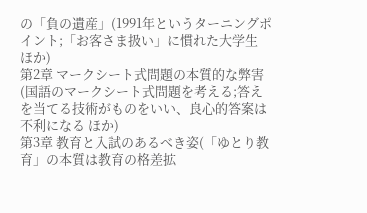の「負の遺産」(1991年というターニングポイント;「お客さま扱い」に慣れた大学生 ほか)
第2章 マークシート式問題の本質的な弊害(国語のマークシート式問題を考える;答えを当てる技術がものをいい、良心的答案は不利になる ほか)
第3章 教育と入試のあるべき姿(「ゆとり教育」の本質は教育の格差拡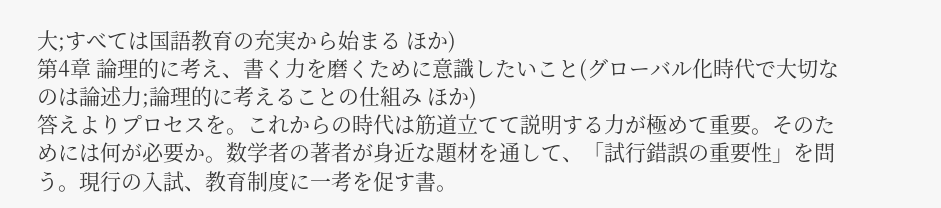大;すべては国語教育の充実から始まる ほか)
第4章 論理的に考え、書く力を磨くために意識したいこと(グローバル化時代で大切なのは論述力;論理的に考えることの仕組み ほか)
答えよりプロセスを。これからの時代は筋道立てて説明する力が極めて重要。そのためには何が必要か。数学者の著者が身近な題材を通して、「試行錯誤の重要性」を問う。現行の入試、教育制度に一考を促す書。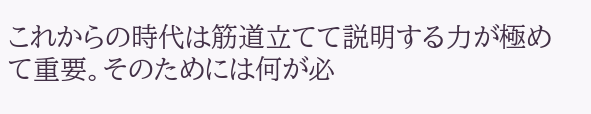これからの時代は筋道立てて説明する力が極めて重要。そのためには何が必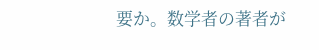要か。数学者の著者が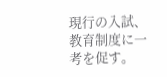現行の入試、教育制度に一考を促す。